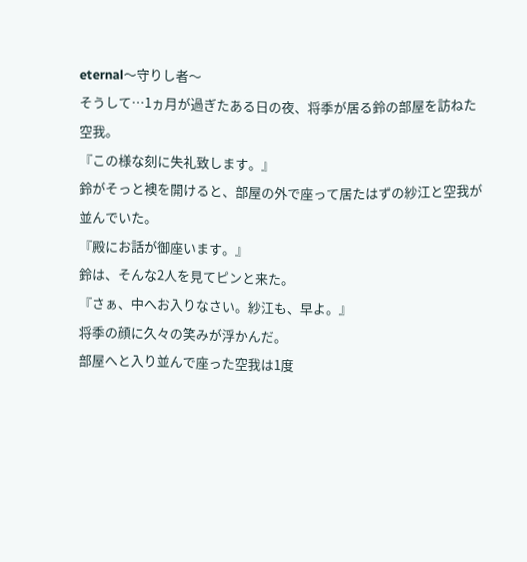eternal〜守りし者〜
そうして…1ヵ月が過ぎたある日の夜、将季が居る鈴の部屋を訪ねた空我。
『この様な刻に失礼致します。』
鈴がそっと襖を開けると、部屋の外で座って居たはずの紗江と空我が並んでいた。
『殿にお話が御座います。』
鈴は、そんな2人を見てピンと来た。
『さぁ、中へお入りなさい。紗江も、早よ。』
将季の顔に久々の笑みが浮かんだ。
部屋へと入り並んで座った空我は1度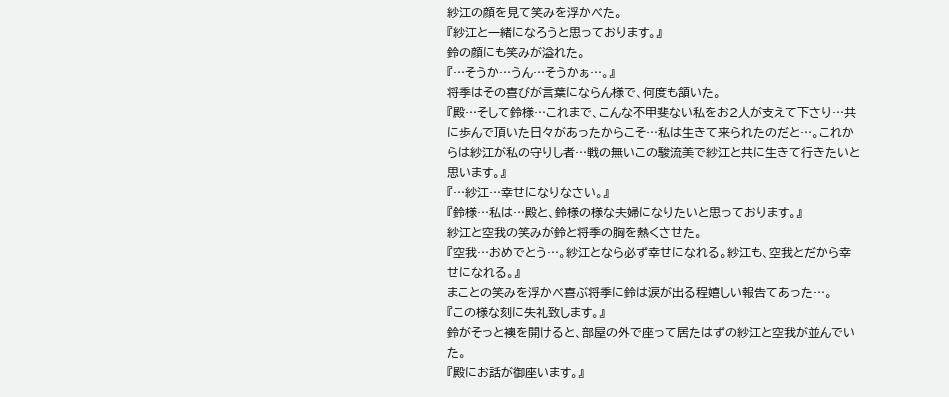紗江の顔を見て笑みを浮かべた。
『紗江と一緒になろうと思っております。』
鈴の顔にも笑みが溢れた。
『…そうか…うん…そうかぁ…。』
将季はその喜びが言葉にならん様で、何度も頷いた。
『殿…そして鈴様…これまで、こんな不甲斐ない私をお2人が支えて下さり…共に歩んで頂いた日々があったからこそ…私は生きて来られたのだと…。これからは紗江が私の守りし者…戦の無いこの駿流美で紗江と共に生きて行きたいと思います。』
『…紗江…幸せになりなさい。』
『鈴様…私は…殿と、鈴様の様な夫婦になりたいと思っております。』
紗江と空我の笑みが鈴と将季の胸を熱くさせた。
『空我…おめでとう…。紗江となら必ず幸せになれる。紗江も、空我とだから幸せになれる。』
まことの笑みを浮かべ喜ぶ将季に鈴は涙が出る程嬉しい報告てあった…。
『この様な刻に失礼致します。』
鈴がそっと襖を開けると、部屋の外で座って居たはずの紗江と空我が並んでいた。
『殿にお話が御座います。』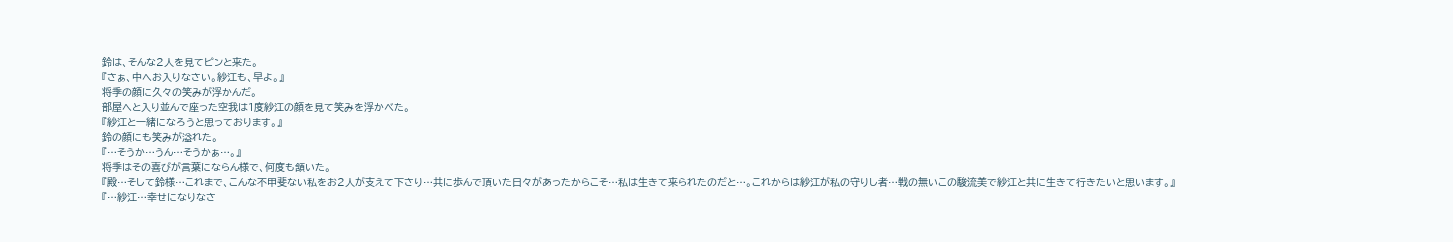鈴は、そんな2人を見てピンと来た。
『さぁ、中へお入りなさい。紗江も、早よ。』
将季の顔に久々の笑みが浮かんだ。
部屋へと入り並んで座った空我は1度紗江の顔を見て笑みを浮かべた。
『紗江と一緒になろうと思っております。』
鈴の顔にも笑みが溢れた。
『…そうか…うん…そうかぁ…。』
将季はその喜びが言葉にならん様で、何度も頷いた。
『殿…そして鈴様…これまで、こんな不甲斐ない私をお2人が支えて下さり…共に歩んで頂いた日々があったからこそ…私は生きて来られたのだと…。これからは紗江が私の守りし者…戦の無いこの駿流美で紗江と共に生きて行きたいと思います。』
『…紗江…幸せになりなさ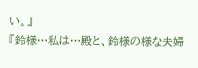い。』
『鈴様…私は…殿と、鈴様の様な夫婦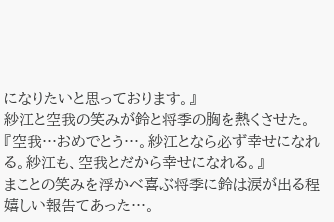になりたいと思っております。』
紗江と空我の笑みが鈴と将季の胸を熱くさせた。
『空我…おめでとう…。紗江となら必ず幸せになれる。紗江も、空我とだから幸せになれる。』
まことの笑みを浮かべ喜ぶ将季に鈴は涙が出る程嬉しい報告てあった…。